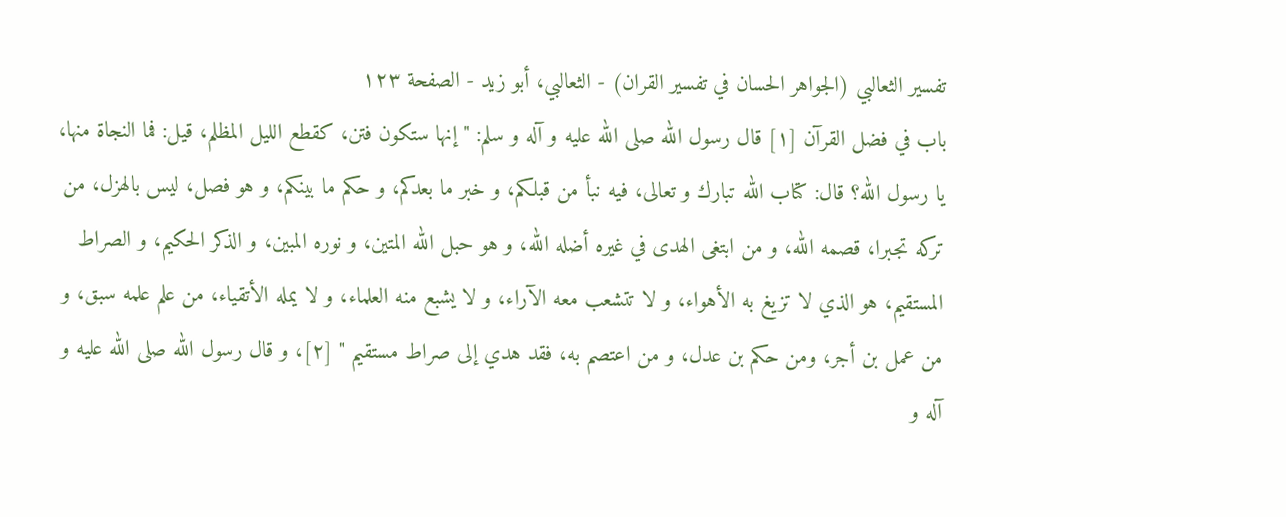تفسير الثعالبي (الجواهر الحسان في تفسير القران) - الثعالبي، أبو زيد - الصفحة ١٢٣
باب في فضل القرآن [١] قال رسول الله صلى الله عليه و آله و سلم: " إنها ستكون فتن، كقطع الليل المظلم، قيل: فما النجاة منها، يا رسول الله؟ قال: كتاب الله تبارك و تعالى، فيه نبأ من قبلكم، و خبر ما بعدكم، و حكم ما بينكم، و هو فصل، ليس بالهزل، من تركه تجبرا، قصمه الله، و من ابتغى الهدى في غيره أضله الله، و هو حبل الله المتين، و نوره المبين، و الذكر الحكيم، و الصراط المستقيم، هو الذي لا تزيغ به الأهواء، و لا تتشعب معه الآراء، و لا يشبع منه العلماء، و لا يمله الأتقياء، من علم علمه سبق، و من عمل بن أجر، ومن حكم بن عدل، و من اعتصم به، فقد هدي إلى صراط مستقيم " [٢]، و قال رسول الله صلى الله عليه و آله و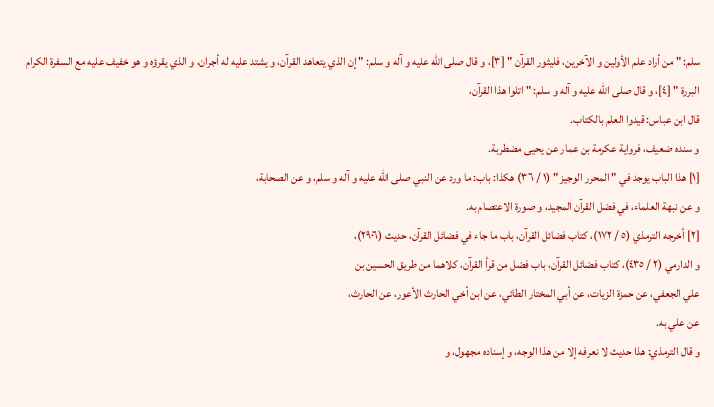سلم: " من أراد علم الأولين و الآخرين، فليثور القرآن " [٣]، و قال صلى الله عليه و آله و سلم: " إن الذي يتعاهد القرآن، و يشتد عليه له أجران، و الذي يقرؤه و هو خفيف عليه مع السفرة الكرام البررة " [٤]، و قال صلى الله عليه و آله و سلم: " اتلوا هذا القرآن،
قال ابن عباس: قيدوا العلم بالكتاب.
و سنده ضعيف، فرواية عكرمة بن عمار عن يحيى مضطربة.
[١] هذا الباب يوجد في " المحرر الوجيز " (١ / ٣٦) هكذا: باب: ما ورد عن النبي صلى الله عليه و آله و سلم، و عن الصحابة،
و عن نبهة العلماء، في فضل القرآن المجيد، و صورة الاعتصام به.
[٢] أخرجه الترمذي (٥ / ١٧٢)، كتاب فضائل القرآن، باب ما جاء في فضائل القرآن، حديث (٢٩٠٦)،
و الدارمي (٢ / ٤٣٥)، كتاب فضائل القرآن، باب فضل من قرأ القرآن، كلاهما من طريق الحسين بن
علي الجعفي، عن حمزة الزيات، عن أبي المختار الطائي، عن ابن أخي الحارث الأعور، عن الحارث،
عن علي به.
و قال الترمذي: هذا حديث لا نعرفه إلا من هذا الوجه، و إسناده مجهول، و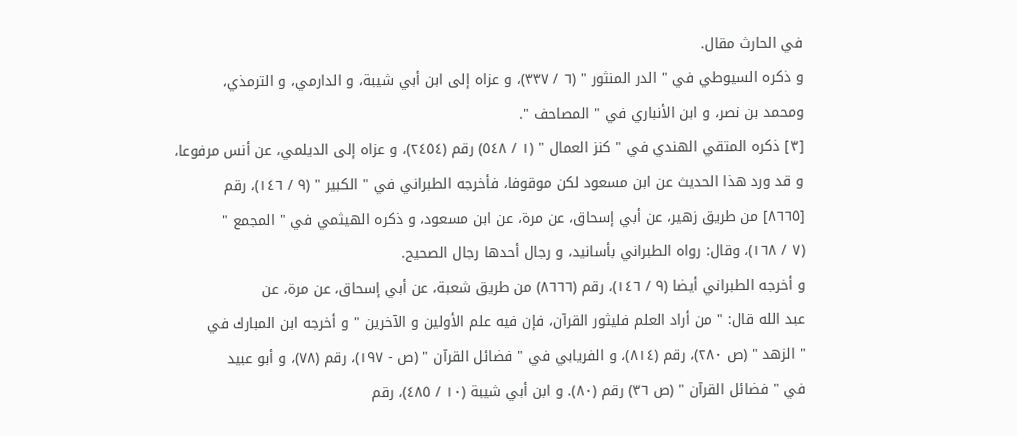في الحارث مقال.
و ذكره السيوطي في " الدر المنثور " (٦ / ٣٣٧)، و عزاه إلى ابن أبي شيبة، و الدارمي، و الترمذي،
ومحمد بن نصر، و ابن الأنباري في " المصاحف ".
[٣] ذكره المتقي الهندي في " كنز العمال " (١ / ٥٤٨) رقم (٢٤٥٤)، و عزاه إلى الديلمي، عن أنس مرفوعا،
و قد ورد هذا الحديث عن ابن مسعود لكن موقوفا، فأخرجه الطبراني في " الكبير " (٩ / ١٤٦)، رقم
[٨٦٦٥] من طريق زهير، عن أبي إسحاق، عن مرة، عن ابن مسعود، و ذكره الهيثمي في " المجمع "
(٧ / ١٦٨)، وقال: رواه الطبراني بأسانيد، و رجال أحدها رجال الصحيح.
و أخرجه الطبراني أيضا (٩ / ١٤٦)، رقم (٨٦٦٦) من طريق شعبة، عن أبي إسحاق، عن مرة، عن
عبد الله قال: " من أراد العلم فليثور القرآن، فإن فيه علم الأولين و الآخرين " و أخرجه ابن المبارك في
" الزهد " (ص ٢٨٠)، رقم (٨١٤)، و الفريابي في " فضائل القرآن " (ص - ١٩٧)، رقم (٧٨)، و أبو عبيد
في " فضائل القرآن " (ص ٣٦) رقم (٨٠). و ابن أبي شيبة (١٠ / ٤٨٥)، رقم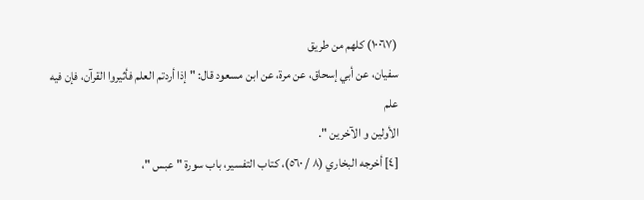(١٠٠٦٧) كلهم من طريق
سفيان، عن أبي إسحاق، عن مرة، عن ابن مسعود قال: " إذا أردتم العلم فأثيروا القرآن، فإن فيه علم
الأولين و الآخرين ".
[٤] أخرجه البخاري (٨ / ٥٦٠)، كتاب التفسير، باب سورة " عبس "،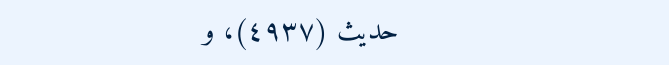حديث (٤٩٣٧)، و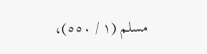مسلم (١ / ٥٥٠)،